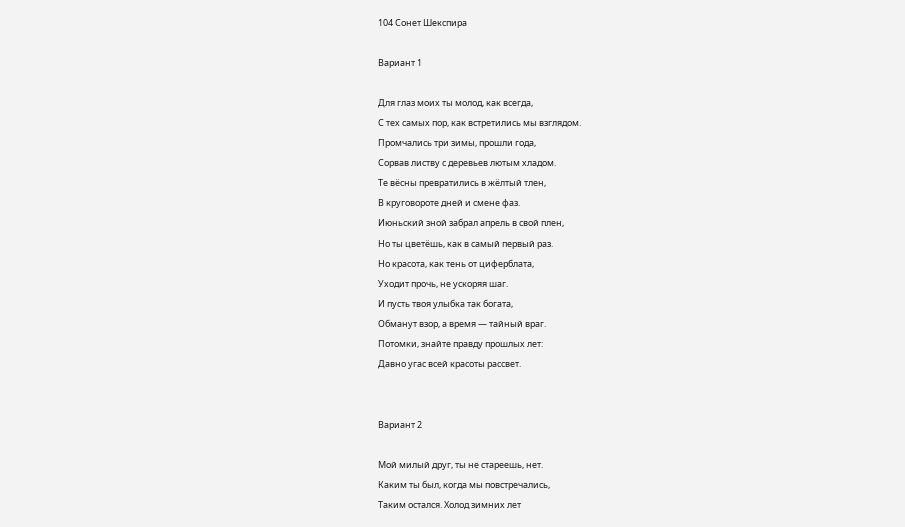104 Сонет Шекспира

Вариант 1

Для глаз моих ты молод, как всегда,
С тех самых пор, как встретились мы взглядом.
Промчались три зимы, прошли года,
Сорвав листву с деревьев лютым хладом.
Те вёсны превратились в жёлтый тлен,
В круговороте дней и смене фаз.
Июньский зной забрал апрель в свой плен,
Но ты цветёшь, как в самый первый раз.
Но красота, как тень от циферблата,
Уходит прочь, не ускоряя шаг.
И пусть твоя улыбка так богата,
Обманут взор, а время — тайный враг.
Потомки, знайте правду прошлых лет:
Давно угас всей красоты рассвет.


Вариант 2

Мой милый друг, ты не стареешь, нет.
Каким ты был, когда мы повстречались,
Таким остался. Холод зимних лет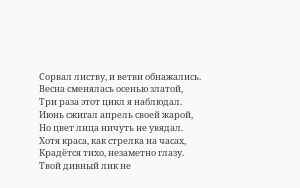Сорвал листву, и ветви обнажались.
Весна сменялась осенью златой,
Три раза этот цикл я наблюдал.
Июнь сжигал апрель своей жарой,
Но цвет лица ничуть не увядал.
Хотя краса, как стрелка на часах,
Крадётся тихо, незаметно глазу.
Твой дивный лик не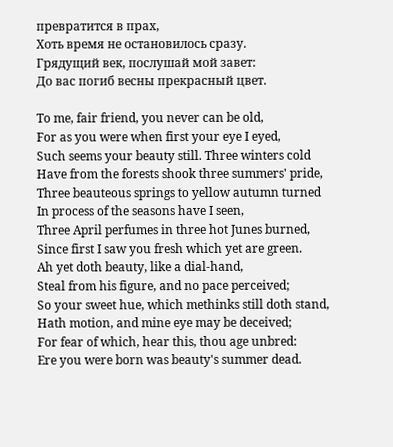превратится в прах,
Хоть время не остановилось сразу.
Грядущий век, послушай мой завет:
До вас погиб весны прекрасный цвет.

To me, fair friend, you never can be old,
For as you were when first your eye I eyed,
Such seems your beauty still. Three winters cold
Have from the forests shook three summers' pride,
Three beauteous springs to yellow autumn turned
In process of the seasons have I seen,
Three April perfumes in three hot Junes burned,
Since first I saw you fresh which yet are green.
Ah yet doth beauty, like a dial-hand,
Steal from his figure, and no pace perceived;
So your sweet hue, which methinks still doth stand,
Hath motion, and mine eye may be deceived;
For fear of which, hear this, thou age unbred:
Ere you were born was beauty's summer dead.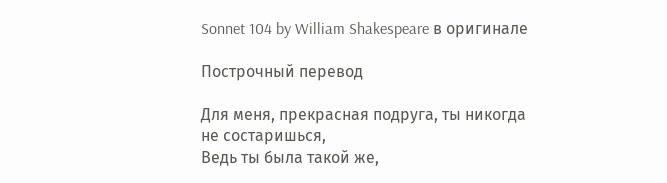Sonnet 104 by William Shakespeare в оригинале

Построчный перевод

Для меня, прекрасная подруга, ты никогда не состаришься,
Ведь ты была такой же,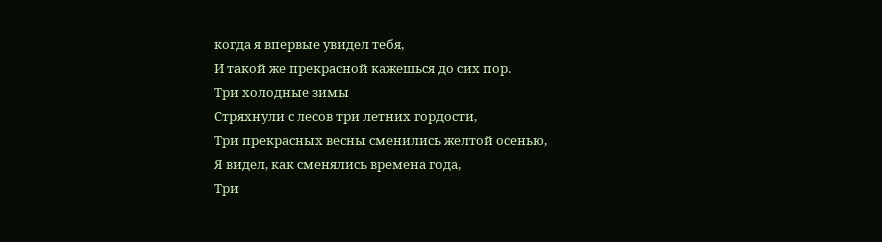когда я впервые увидел тебя,
И такой же прекрасной кажешься до сих пор.
Три холодные зимы
Стряхнули с лесов три летних гордости,
Три прекрасных весны сменились желтой осенью,
Я видел, как сменялись времена года,
Три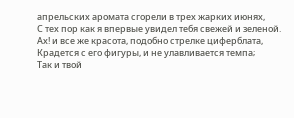апрельских аромата сгорели в трех жарких июнях,
С тех пор как я впервые увидел тебя свежей и зеленой.
Ах! и все же красота, подобно стрелке циферблата,
Крадется с его фигуры, и не улавливается темпа;
Так и твой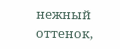нежный оттенок,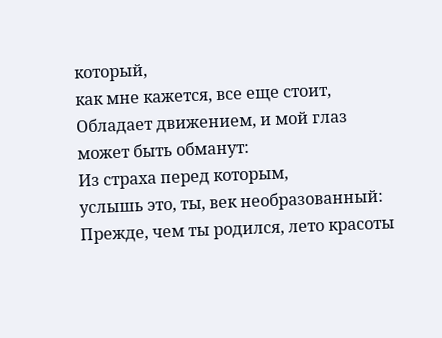который,
как мне кажется, все еще стоит,
Обладает движением, и мой глаз может быть обманут:
Из страха перед которым,
услышь это, ты, век необразованный:
Прежде, чем ты родился, лето красоты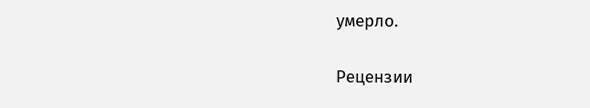умерло.


Рецензии